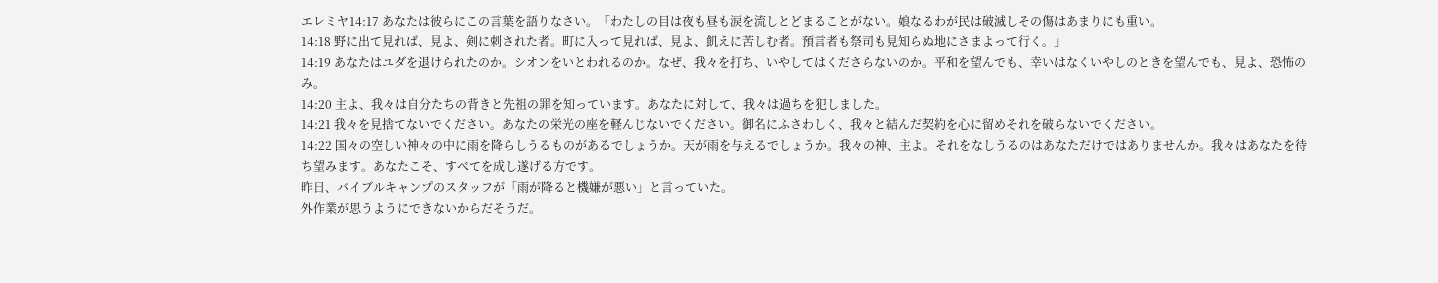エレミヤ14:17 あなたは彼らにこの言葉を語りなさい。「わたしの目は夜も昼も涙を流しとどまることがない。娘なるわが民は破滅しその傷はあまりにも重い。
14:18 野に出て見れば、見よ、剣に刺された者。町に入って見れば、見よ、飢えに苦しむ者。預言者も祭司も見知らぬ地にさまよって行く。」
14:19 あなたはユダを退けられたのか。シオンをいとわれるのか。なぜ、我々を打ち、いやしてはくださらないのか。平和を望んでも、幸いはなくいやしのときを望んでも、見よ、恐怖のみ。
14:20 主よ、我々は自分たちの背きと先祖の罪を知っています。あなたに対して、我々は過ちを犯しました。
14:21 我々を見捨てないでください。あなたの栄光の座を軽んじないでください。御名にふさわしく、我々と結んだ契約を心に留めそれを破らないでください。
14:22 国々の空しい神々の中に雨を降らしうるものがあるでしょうか。天が雨を与えるでしょうか。我々の神、主よ。それをなしうるのはあなただけではありませんか。我々はあなたを待ち望みます。あなたこそ、すべてを成し遂げる方です。
昨日、バイブルキャンプのスタッフが「雨が降ると機嫌が悪い」と言っていた。
外作業が思うようにできないからだそうだ。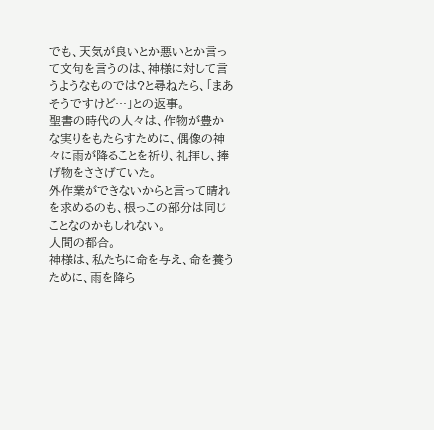でも、天気が良いとか悪いとか言って文句を言うのは、神様に対して言うようなものでは?と尋ねたら、「まあそうですけど…」との返事。
聖書の時代の人々は、作物が豊かな実りをもたらすために、偶像の神々に雨が降ることを祈り、礼拝し、捧げ物をささげていた。
外作業ができないからと言って晴れを求めるのも、根っこの部分は同じことなのかもしれない。
人間の都合。
神様は、私たちに命を与え、命を養うために、雨を降ら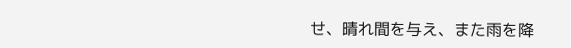せ、晴れ間を与え、また雨を降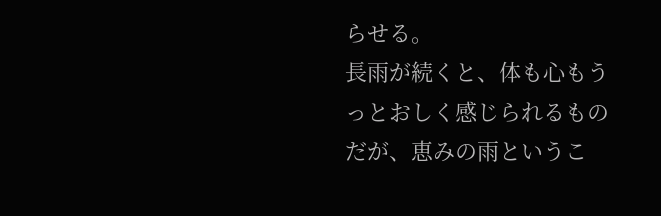らせる。
長雨が続くと、体も心もうっとおしく感じられるものだが、恵みの雨というこ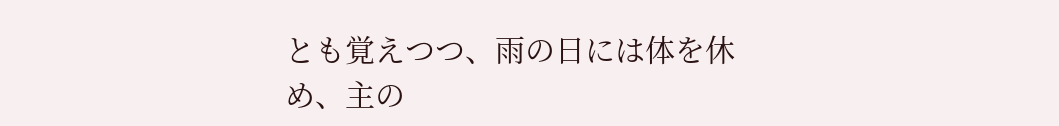とも覚えつつ、雨の日には体を休め、主の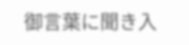御言葉に聞き入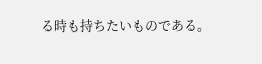る時も持ちたいものである。